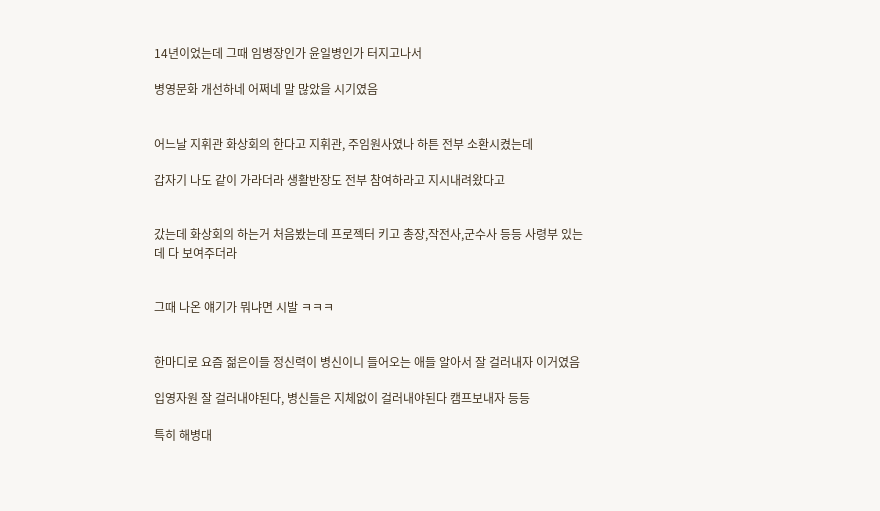14년이었는데 그때 임병장인가 윤일병인가 터지고나서

병영문화 개선하네 어쩌네 말 많았을 시기였음


어느날 지휘관 화상회의 한다고 지휘관, 주임원사였나 하튼 전부 소환시켰는데

갑자기 나도 같이 가라더라 생활반장도 전부 참여하라고 지시내려왔다고


갔는데 화상회의 하는거 처음봤는데 프로젝터 키고 총장,작전사,군수사 등등 사령부 있는데 다 보여주더라


그때 나온 얘기가 뭐냐면 시발 ㅋㅋㅋ


한마디로 요즘 젊은이들 정신력이 병신이니 들어오는 애들 알아서 잘 걸러내자 이거였음

입영자원 잘 걸러내야된다, 병신들은 지체없이 걸러내야된다 캠프보내자 등등

특히 해병대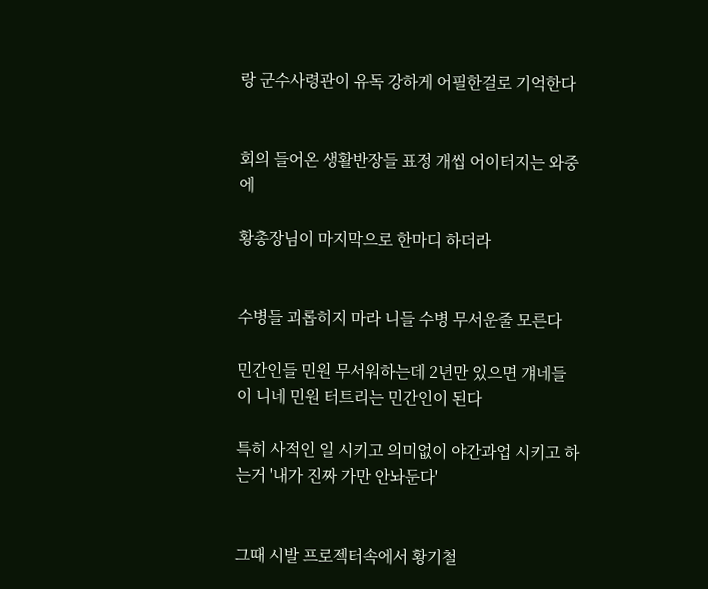랑 군수사령관이 유독 강하게 어필한걸로 기억한다


회의 들어온 생활반장들 표정 개씹 어이터지는 와중에

황총장님이 마지막으로 한마디 하더라


수병들 괴롭히지 마라 니들 수병 무서운줄 모른다

민간인들 민원 무서워하는데 2년만 있으면 걔네들이 니네 민원 터트리는 민간인이 된다

특히 사적인 일 시키고 의미없이 야간과업 시키고 하는거 '내가 진짜 가만 안놔둔다'


그때 시발 프로젝터속에서 황기철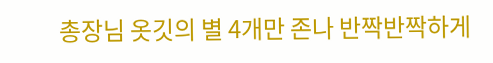총장님 옷깃의 별 4개만 존나 반짝반짝하게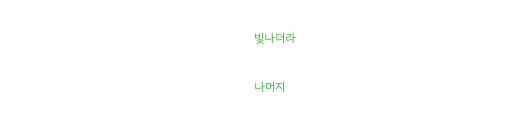빛나더라

나머지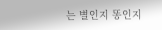는 별인지 똥인지